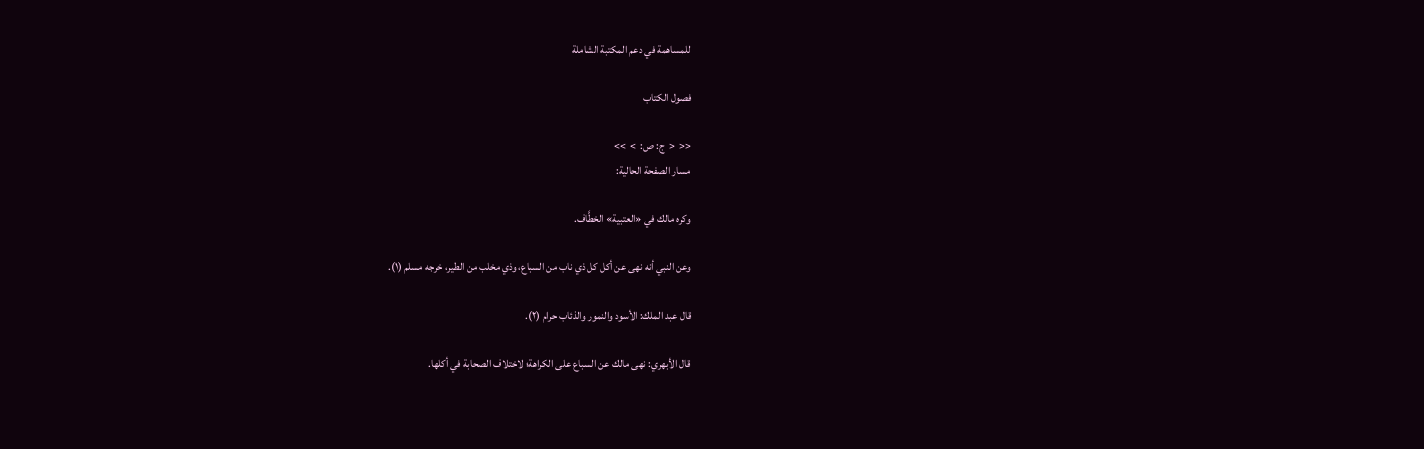للمساهمة في دعم المكتبة الشاملة

فصول الكتاب

<<  <  ج: ص:  >  >>
مسار الصفحة الحالية:

وكره مالك في «العتبية» الخطَّاف.

وعن النبي أنه نهى عن أكل كل ذي ناب من السباع، وذي مخلب من الطير، خرجه مسلم (١).

قال عبد الملك: الأسود والنمور والذئاب حرام (٢).

قال الأبهري: نهى مالك عن السباع على الكراهة؛ لاختلاف الصحابة في أكلها.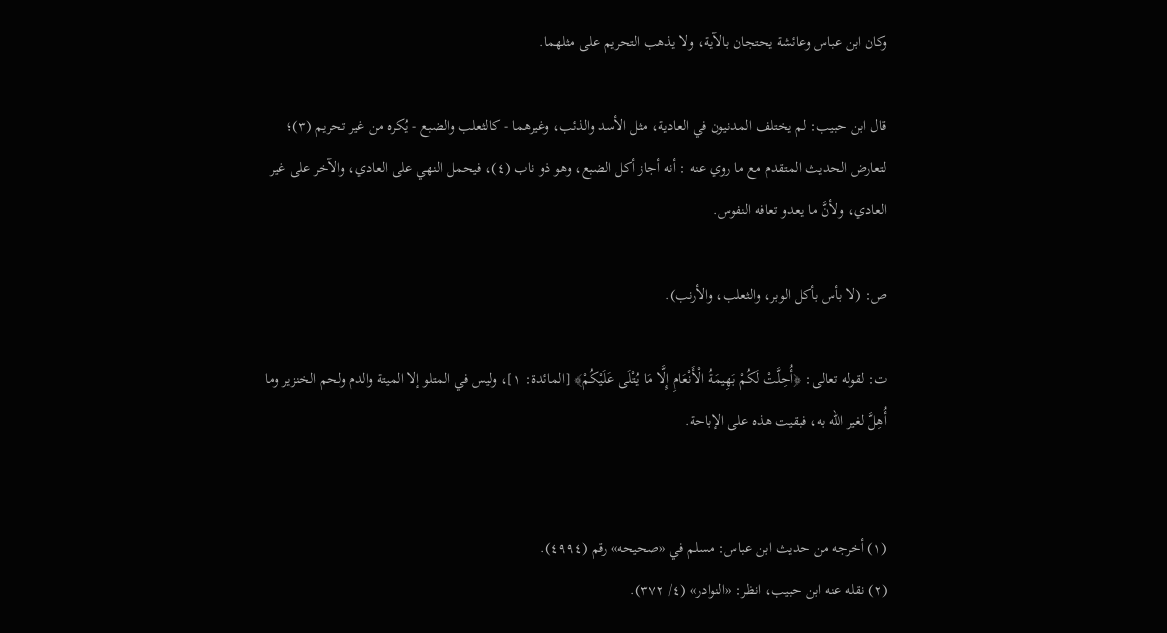وكان ابن عباس وعائشة يحتجان بالآية، ولا يذهب التحريم على مثلهما.

قال ابن حبيب: لم يختلف المدنيون في العادية، مثل الأسد والذئب، وغيرهما - كالثعلب والضبع - يُكره من غير تحريم (٣)؛ لتعارض الحديث المتقدم مع ما روي عنه : أنه أجاز أكل الضبع، وهو ذو ناب (٤)، فيحمل النهي على العادي، والآخر على غير العادي، ولأنَّ ما يعدو تعافه النفوس.

ص: (لا بأس بأكل الوبر، والثعلب، والأرنب).

ت: لقوله تعالى: ﴿أُحِلَّتْ لَكُمْ بَهِيمَةُ الْأَنْعَامِ إِلَّا مَا يُتْلَى عَلَيْكُمْ﴾ [المائدة: ١]، وليس في المتلو إلا الميتة والدم ولحم الخنزير وما أُهِلَّ لغير الله به، فبقيت هذه على الإباحة.


(١) أخرجه من حديث ابن عباس: مسلم في «صحيحه» رقم (٤٩٩٤).
(٢) نقله عنه ابن حبيب، انظر: «النوادر» (٤/ ٣٧٢).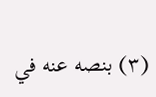(٣) بنصه عنه في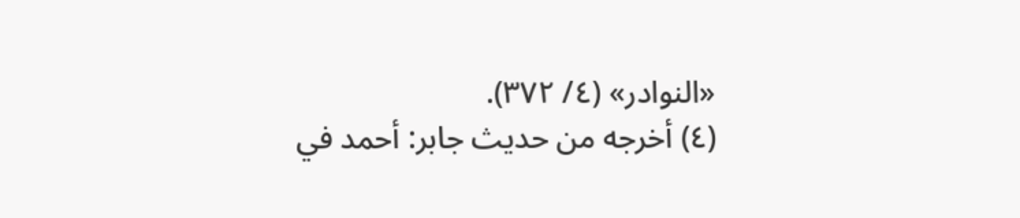«النوادر» (٤/ ٣٧٢).
(٤) أخرجه من حديث جابر: أحمد في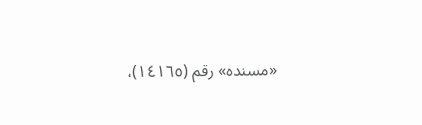«مسنده» رقم (١٤١٦٥)،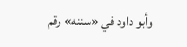وأبو داود في «سننه» رقم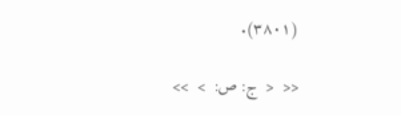(٣٨٠١).

<<  <  ج: ص:  >  >>